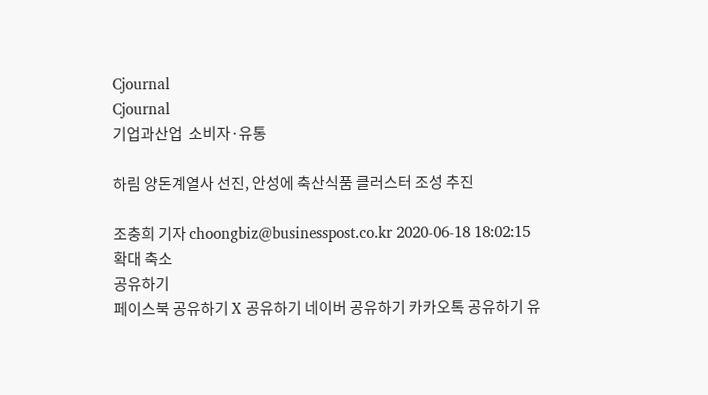Cjournal
Cjournal
기업과산업  소비자·유통

하림 양돈계열사 선진, 안성에 축산식품 클러스터 조성 추진

조충희 기자 choongbiz@businesspost.co.kr 2020-06-18 18:02:15
확대 축소
공유하기
페이스북 공유하기 X 공유하기 네이버 공유하기 카카오톡 공유하기 유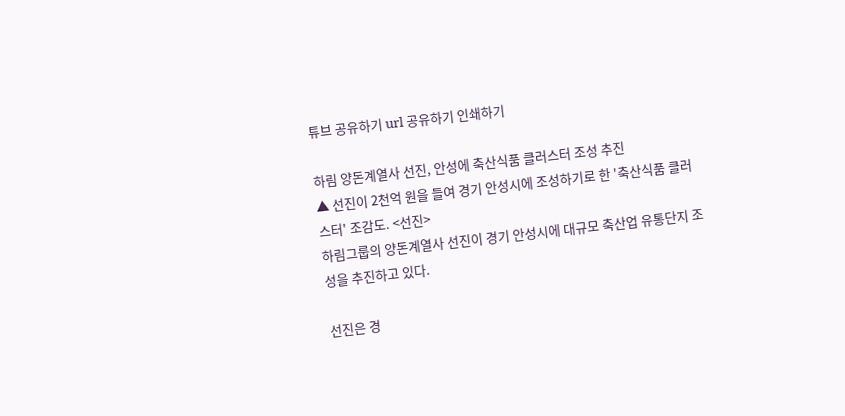튜브 공유하기 url 공유하기 인쇄하기

하림 양돈계열사 선진, 안성에 축산식품 클러스터 조성 추진
▲ 선진이 2천억 원을 들여 경기 안성시에 조성하기로 한 '축산식품 클러스터' 조감도. <선진>
하림그룹의 양돈계열사 선진이 경기 안성시에 대규모 축산업 유통단지 조성을 추진하고 있다.

선진은 경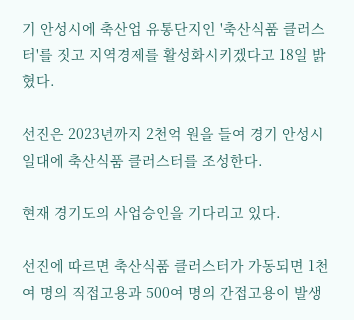기 안성시에 축산업 유통단지인 '축산식품 클러스터'를 짓고 지역경제를 활성화시키겠다고 18일 밝혔다.

선진은 2023년까지 2천억 원을 들여 경기 안성시 일대에 축산식품 클러스터를 조성한다.

현재 경기도의 사업승인을 기다리고 있다.

선진에 따르면 축산식품 클러스터가 가동되면 1천여 명의 직접고용과 500여 명의 간접고용이 발생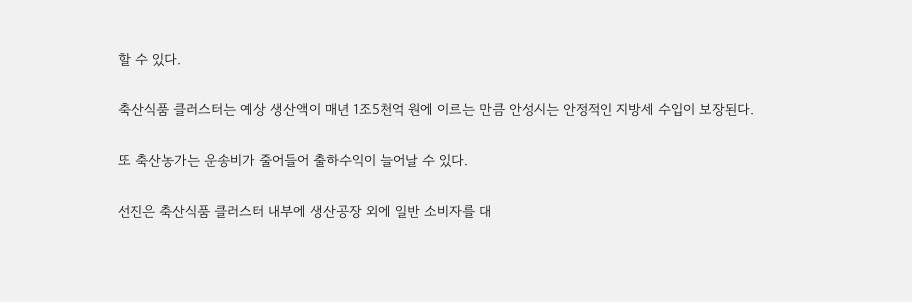할 수 있다.

축산식품 클러스터는 예상 생산액이 매년 1조5천억 원에 이르는 만큼 안성시는 안정적인 지방세 수입이 보장된다.

또 축산농가는 운송비가 줄어들어 출하수익이 늘어날 수 있다.

선진은 축산식품 클러스터 내부에 생산공장 외에 일반 소비자를 대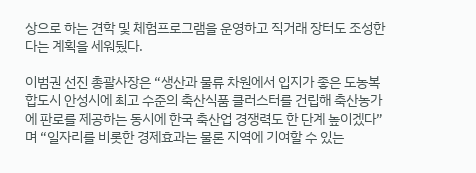상으로 하는 견학 및 체험프로그램을 운영하고 직거래 장터도 조성한다는 계획을 세워뒀다.

이범권 선진 총괄사장은 “생산과 물류 차원에서 입지가 좋은 도농복합도시 안성시에 최고 수준의 축산식품 클러스터를 건립해 축산농가에 판로를 제공하는 동시에 한국 축산업 경쟁력도 한 단계 높이겠다”며 “일자리를 비롯한 경제효과는 물론 지역에 기여할 수 있는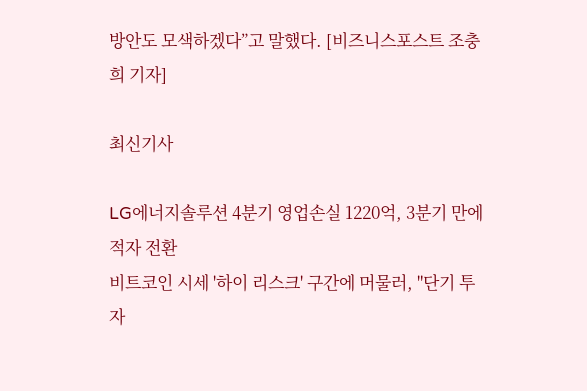방안도 모색하겠다”고 말했다. [비즈니스포스트 조충희 기자]

최신기사

LG에너지솔루션 4분기 영업손실 1220억, 3분기 만에 적자 전환
비트코인 시세 '하이 리스크' 구간에 머물러, "단기 투자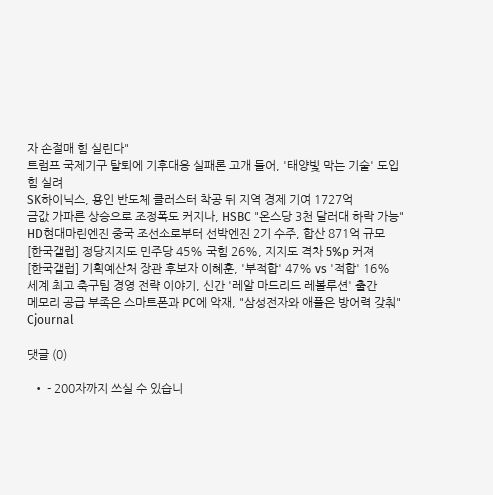자 손절매 힘 실린다"
트럼프 국제기구 탈퇴에 기후대응 실패론 고개 들어, '태양빛 막는 기술' 도입 힘 실려
SK하이닉스, 용인 반도체 클러스터 착공 뒤 지역 경제 기여 1727억
금값 가파른 상승으로 조정폭도 커지나, HSBC "온스당 3천 달러대 하락 가능"
HD현대마린엔진 중국 조선소로부터 선박엔진 2기 수주, 합산 871억 규모
[한국갤럽] 정당지지도 민주당 45% 국힘 26%, 지지도 격차 5%p 커져
[한국갤럽] 기획예산처 장관 후보자 이혜훈, '부적합' 47% vs '적합' 16%
세계 최고 축구팀 경영 전략 이야기, 신간 '레알 마드리드 레볼루션' 출간
메모리 공급 부족은 스마트폰과 PC에 악재, "삼성전자와 애플은 방어력 갖춰"
Cjournal

댓글 (0)

  • - 200자까지 쓰실 수 있습니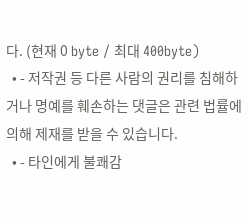다. (현재 0 byte / 최대 400byte)
  • - 저작권 등 다른 사람의 권리를 침해하거나 명예를 훼손하는 댓글은 관련 법률에 의해 제재를 받을 수 있습니다.
  • - 타인에게 불쾌감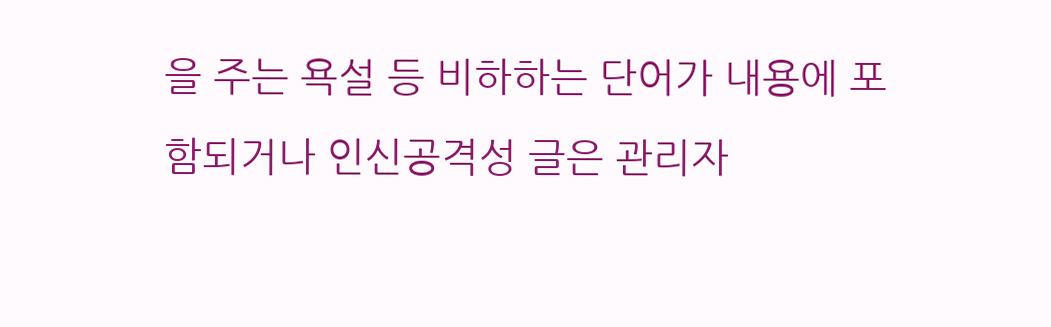을 주는 욕설 등 비하하는 단어가 내용에 포함되거나 인신공격성 글은 관리자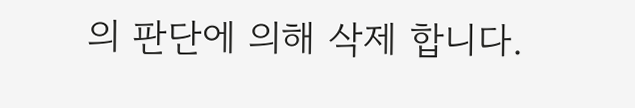의 판단에 의해 삭제 합니다.